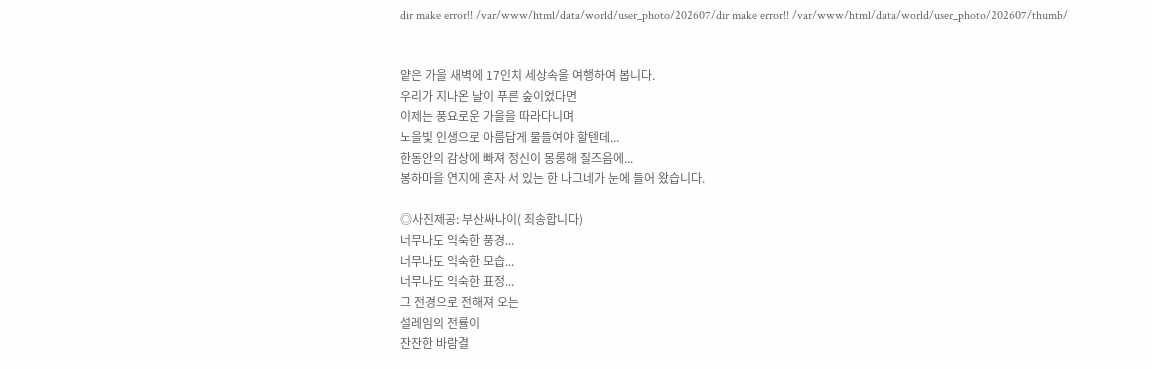dir make error!! /var/www/html/data/world/user_photo/202607/dir make error!! /var/www/html/data/world/user_photo/202607/thumb/


얕은 가을 새벽에 17인치 세상속을 여행하여 봅니다.
우리가 지나온 날이 푸른 숲이었다면
이제는 풍요로운 가을을 따라다니며
노을빛 인생으로 아름답게 물들여야 할텐데...
한동안의 감상에 빠져 정신이 몽롱해 질즈음에...
봉하마을 연지에 혼자 서 있는 한 나그네가 눈에 들어 왔습니다.

◎사진제공: 부산싸나이( 죄송합니다)
너무나도 익숙한 풍경...
너무나도 익숙한 모습...
너무나도 익숙한 표정...
그 전경으로 전해져 오는
설레임의 전률이
잔잔한 바람결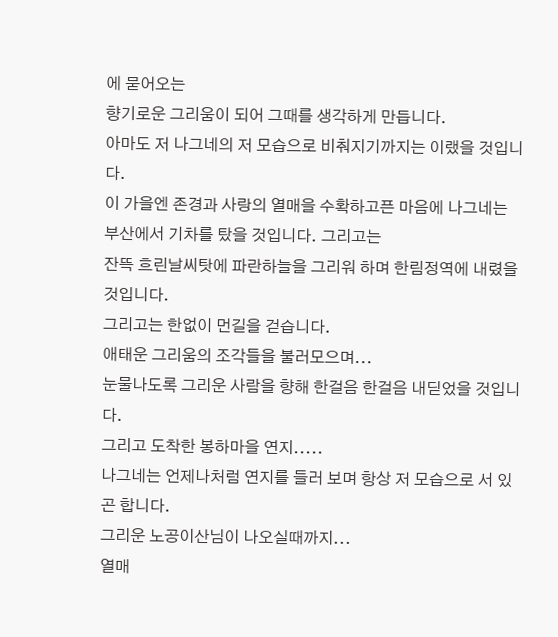에 묻어오는
향기로운 그리움이 되어 그때를 생각하게 만듭니다.
아마도 저 나그네의 저 모습으로 비춰지기까지는 이랬을 것입니다.
이 가을엔 존경과 사랑의 열매을 수확하고픈 마음에 나그네는
부산에서 기차를 탔을 것입니다. 그리고는
잔뜩 흐린날씨탓에 파란하늘을 그리워 하며 한림정역에 내렸을 것입니다.
그리고는 한없이 먼길을 걷습니다.
애태운 그리움의 조각들을 불러모으며...
눈물나도록 그리운 사람을 향해 한걸음 한걸음 내딛었을 것입니다.
그리고 도착한 봉하마을 연지.....
나그네는 언제나처럼 연지를 들러 보며 항상 저 모습으로 서 있곤 합니다.
그리운 노공이산님이 나오실때까지...
열매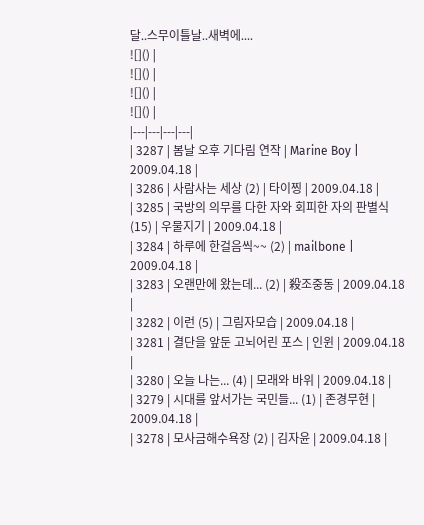달..스무이틀날..새벽에....
![]() |
![]() |
![]() |
![]() |
|---|---|---|---|
| 3287 | 봄날 오후 기다림 연작 | Marine Boy | 2009.04.18 |
| 3286 | 사람사는 세상 (2) | 타이찡 | 2009.04.18 |
| 3285 | 국방의 의무를 다한 자와 회피한 자의 판별식 (15) | 우물지기 | 2009.04.18 |
| 3284 | 하루에 한걸음씩~~ (2) | mailbone | 2009.04.18 |
| 3283 | 오랜만에 왔는데... (2) | 殺조중동 | 2009.04.18 |
| 3282 | 이런 (5) | 그림자모습 | 2009.04.18 |
| 3281 | 결단을 앞둔 고뇌어린 포스 | 인윈 | 2009.04.18 |
| 3280 | 오늘 나는... (4) | 모래와 바위 | 2009.04.18 |
| 3279 | 시대를 앞서가는 국민들... (1) | 존경무현 | 2009.04.18 |
| 3278 | 모사금해수욕장 (2) | 김자윤 | 2009.04.18 |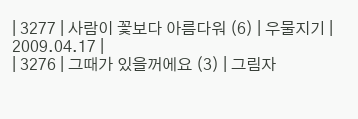| 3277 | 사람이 꽃보다 아름다워 (6) | 우물지기 | 2009.04.17 |
| 3276 | 그때가 있을꺼에요 (3) | 그림자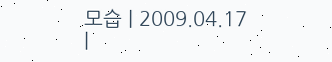모습 | 2009.04.17 |